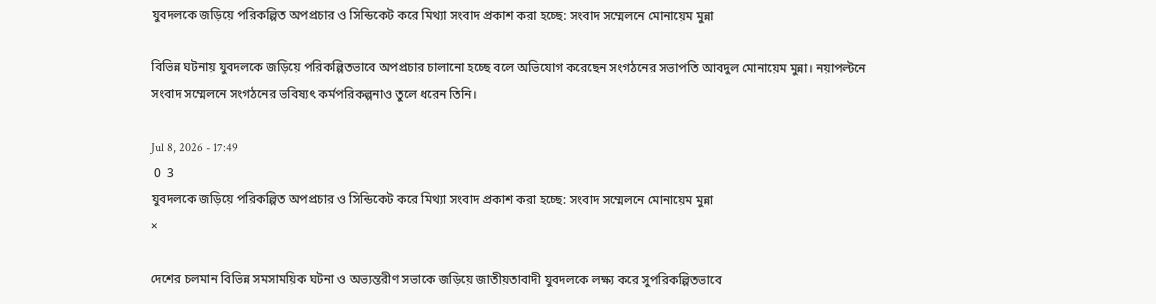যুবদলকে জড়িয়ে পরিকল্পিত অপপ্রচার ও সিন্ডিকেট করে মিথ্যা সংবাদ প্রকাশ করা হচ্ছে: সংবাদ সম্মেলনে মোনায়েম মুন্না

বিভিন্ন ঘটনায় যুবদলকে জড়িয়ে পরিকল্পিতভাবে অপপ্রচার চালানো হচ্ছে বলে অভিযোগ করেছেন সংগঠনের সভাপতি আবদুল মোনায়েম মুন্না। নয়াপল্টনে সংবাদ সম্মেলনে সংগঠনের ভবিষ্যৎ কর্মপরিকল্পনাও তুলে ধরেন তিনি।

Jul 8, 2026 - 17:49
 0  3
যুবদলকে জড়িয়ে পরিকল্পিত অপপ্রচার ও সিন্ডিকেট করে মিথ্যা সংবাদ প্রকাশ করা হচ্ছে: সংবাদ সম্মেলনে মোনায়েম মুন্না
×

দেশের চলমান বিভিন্ন সমসাময়িক ঘটনা ও অভ্যন্তরীণ সভাকে জড়িয়ে জাতীয়তাবাদী যুবদলকে লক্ষ্য করে সুপরিকল্পিতভাবে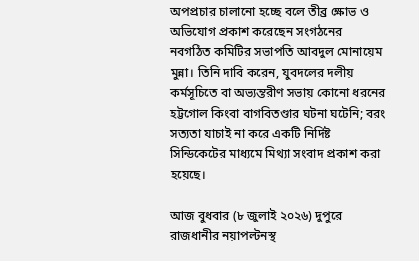অপপ্রচার চালানো হচ্ছে বলে তীব্র ক্ষোভ ও অভিযোগ প্রকাশ করেছেন সংগঠনের নবগঠিত কমিটির সভাপতি আবদুল মোনায়েম মুন্না। তিনি দাবি করেন, যুবদলের দলীয় কর্মসূচিতে বা অভ্যন্তরীণ সভায় কোনো ধরনের হট্টগোল কিংবা বাগবিতণ্ডার ঘটনা ঘটেনি; বরং সত্যতা যাচাই না করে একটি নির্দিষ্ট সিন্ডিকেটের মাধ্যমে মিথ্যা সংবাদ প্রকাশ করা হয়েছে।

আজ বুধবার (৮ জুলাই ২০২৬) দুপুরে রাজধানীর নয়াপল্টনস্থ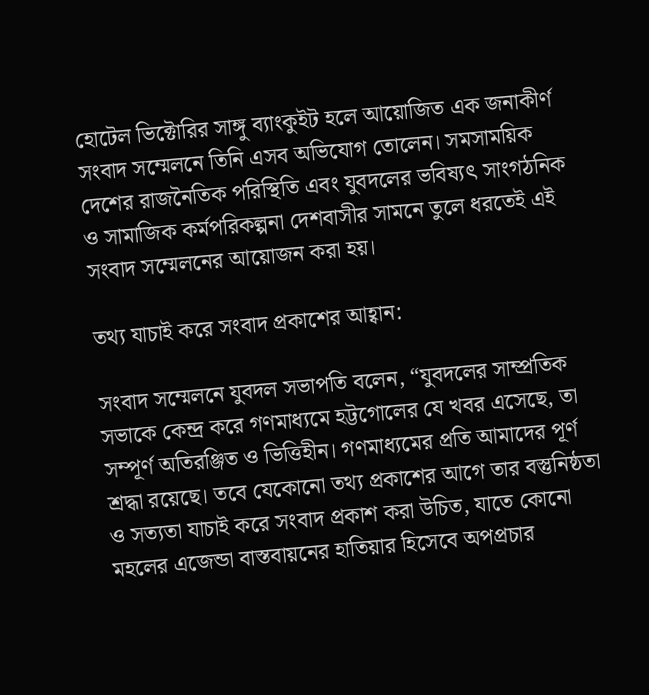হোটেল ভিক্টোরির সাঙ্গু ব্যাংকুইট হলে আয়োজিত এক জনাকীর্ণ সংবাদ সম্মেলনে তিনি এসব অভিযোগ তোলেন। সমসাময়িক দেশের রাজনৈতিক পরিস্থিতি এবং যুবদলের ভবিষ্যৎ সাংগঠনিক ও সামাজিক কর্মপরিকল্পনা দেশবাসীর সামনে তুলে ধরতেই এই সংবাদ সম্মেলনের আয়োজন করা হয়।

তথ্য যাচাই করে সংবাদ প্রকাশের আহ্বান:

সংবাদ সম্মেলনে যুবদল সভাপতি বলেন, “যুবদলের সাম্প্রতিক সভাকে কেন্দ্র করে গণমাধ্যমে হট্টগোলের যে খবর এসেছে, তা সম্পূর্ণ অতিরঞ্জিত ও ভিত্তিহীন। গণমাধ্যমের প্রতি আমাদের পূর্ণ শ্রদ্ধা রয়েছে। তবে যেকোনো তথ্য প্রকাশের আগে তার বস্তুনিষ্ঠতা ও সত্যতা যাচাই করে সংবাদ প্রকাশ করা উচিত, যাতে কোনো মহলের এজেন্ডা বাস্তবায়নের হাতিয়ার হিসেবে অপপ্রচার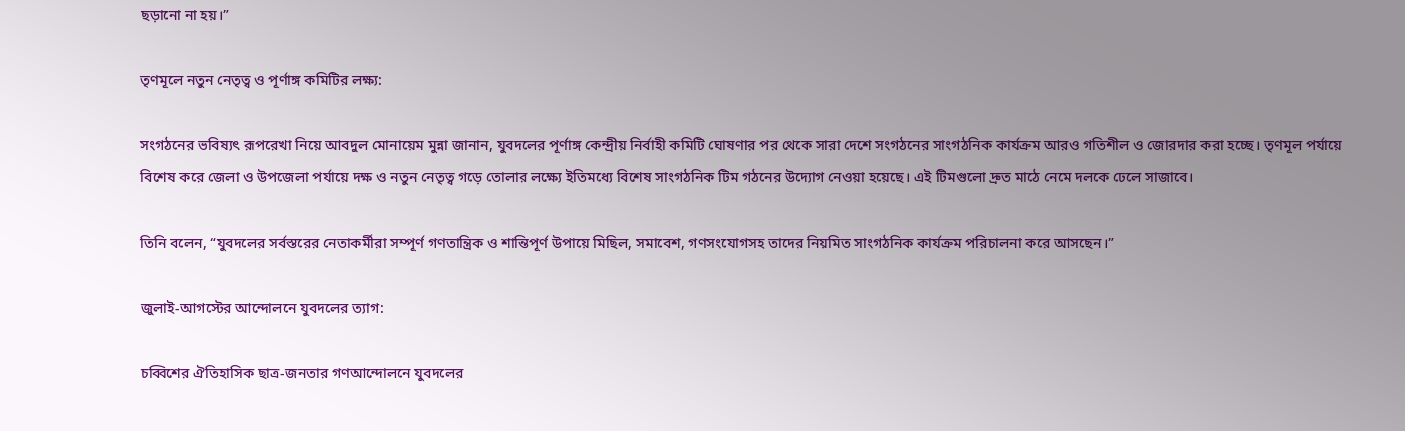ছড়ানো না হয়।”

তৃণমূলে নতুন নেতৃত্ব ও পূর্ণাঙ্গ কমিটির লক্ষ্য:

সংগঠনের ভবিষ্যৎ রূপরেখা নিয়ে আবদুল মোনায়েম মুন্না জানান, যুবদলের পূর্ণাঙ্গ কেন্দ্রীয় নির্বাহী কমিটি ঘোষণার পর থেকে সারা দেশে সংগঠনের সাংগঠনিক কার্যক্রম আরও গতিশীল ও জোরদার করা হচ্ছে। তৃণমূল পর্যায়ে বিশেষ করে জেলা ও উপজেলা পর্যায়ে দক্ষ ও নতুন নেতৃত্ব গড়ে তোলার লক্ষ্যে ইতিমধ্যে বিশেষ সাংগঠনিক টিম গঠনের উদ্যোগ নেওয়া হয়েছে। এই টিমগুলো দ্রুত মাঠে নেমে দলকে ঢেলে সাজাবে।

তিনি বলেন, “যুবদলের সর্বস্তরের নেতাকর্মীরা সম্পূর্ণ গণতান্ত্রিক ও শান্তিপূর্ণ উপায়ে মিছিল, সমাবেশ, গণসংযোগসহ তাদের নিয়মিত সাংগঠনিক কার্যক্রম পরিচালনা করে আসছেন।”

জুলাই-আগস্টের আন্দোলনে যুবদলের ত্যাগ:

চব্বিশের ঐতিহাসিক ছাত্র-জনতার গণআন্দোলনে যুবদলের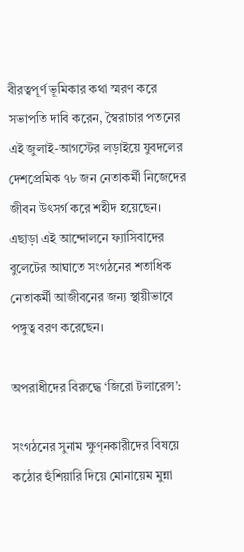বীরত্বপূর্ণ ভূমিকার কথা স্মরণ করে সভাপতি দাবি করেন, স্বৈরাচার পতনের এই জুলাই-আগস্টের লড়াইয়ে যুবদলের দেশপ্রেমিক ৭৮ জন নেতাকর্মী নিজেদের জীবন উৎসর্গ করে শহীদ হয়েছেন। এছাড়া এই আন্দোলনে ফ্যাসিবাদের বুলেটের আঘাতে সংগঠনের শতাধিক নেতাকর্মী আজীবনের জন্য স্থায়ীভাবে পঙ্গুত্ব বরণ করেছেন।

অপরাধীদের বিরুদ্ধে ‘জিরো টলারেন্স’:

সংগঠনের সুনাম ক্ষুণ্নকারীদের বিষয়ে কঠোর হুঁশিয়ারি দিয়ে মোনায়েম মুন্না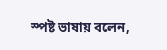স্পষ্ট ভাষায় বলেন,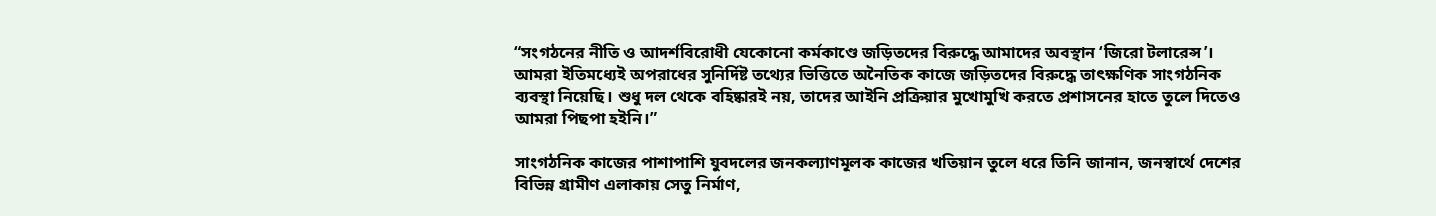“সংগঠনের নীতি ও আদর্শবিরোধী যেকোনো কর্মকাণ্ডে জড়িতদের বিরুদ্ধে আমাদের অবস্থান ‘জিরো টলারেন্স’। আমরা ইতিমধ্যেই অপরাধের সুনির্দিষ্ট তথ্যের ভিত্তিতে অনৈতিক কাজে জড়িতদের বিরুদ্ধে তাৎক্ষণিক সাংগঠনিক ব্যবস্থা নিয়েছি। শুধু দল থেকে বহিষ্কারই নয়, তাদের আইনি প্রক্রিয়ার মুখোমুখি করতে প্রশাসনের হাতে তুলে দিতেও আমরা পিছপা হইনি।”

সাংগঠনিক কাজের পাশাপাশি যুবদলের জনকল্যাণমূলক কাজের খতিয়ান তুলে ধরে তিনি জানান, জনস্বার্থে দেশের বিভিন্ন গ্রামীণ এলাকায় সেতু নির্মাণ,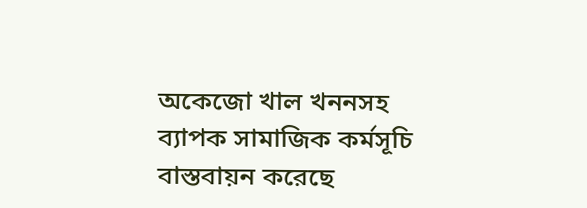অকেজো খাল খননসহ ব্যাপক সামাজিক কর্মসূচি বাস্তবায়ন করেছে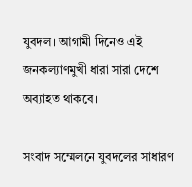যুবদল। আগামী দিনেও এই জনকল্যাণমুখী ধারা সারা দেশে অব্যাহত থাকবে।

সংবাদ সম্মেলনে যুবদলের সাধারণ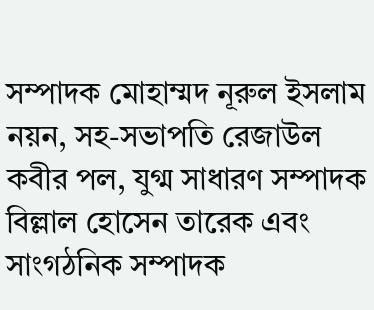সম্পাদক মোহাম্মদ নূরুল ইসলাম নয়ন, সহ-সভাপতি রেজাউল কবীর পল, যুগ্ম সাধারণ সম্পাদক বিল্লাল হোসেন তারেক এবং সাংগঠনিক সম্পাদক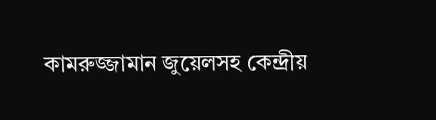কামরুজ্জামান জুয়েলসহ কেন্দ্রীয়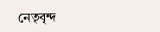নেতৃবৃন্দ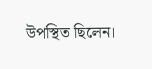উপস্থিত ছিলেন।